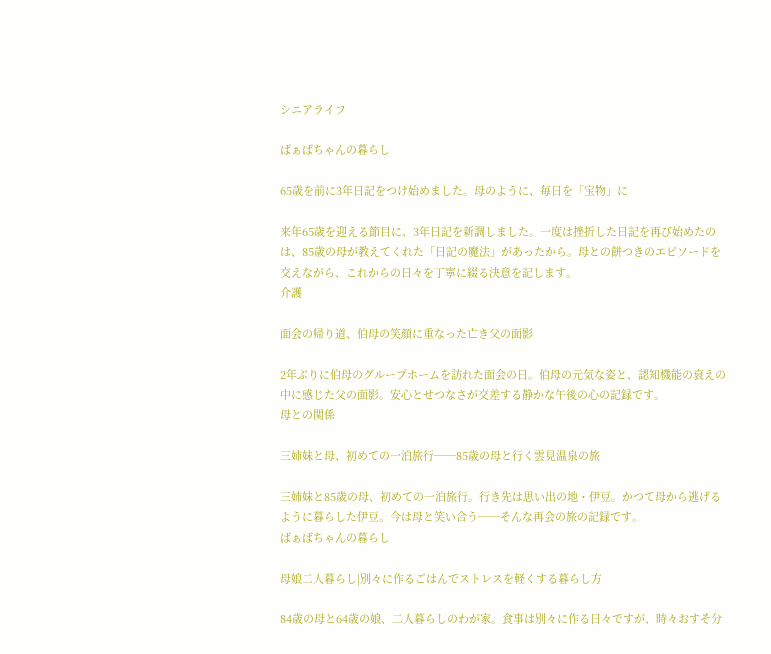シニアライフ

ばぁばちゃんの暮らし

65歳を前に3年日記をつけ始めました。母のように、毎日を「宝物」に

来年65歳を迎える節目に、3年日記を新調しました。一度は挫折した日記を再び始めたのは、85歳の母が教えてくれた「日記の魔法」があったから。母との餅つきのエピソードを交えながら、これからの日々を丁寧に綴る決意を記します。
介護

面会の帰り道、伯母の笑顔に重なった亡き父の面影

2年ぶりに伯母のグループホームを訪れた面会の日。伯母の元気な姿と、認知機能の衰えの中に感じた父の面影。安心とせつなさが交差する静かな午後の心の記録です。
母との関係

三姉妹と母、初めての一泊旅行──85歳の母と行く雲見温泉の旅

三姉妹と85歳の母、初めての一泊旅行。行き先は思い出の地・伊豆。かつて母から逃げるように暮らした伊豆。今は母と笑い合う──そんな再会の旅の記録です。
ばぁばちゃんの暮らし

母娘二人暮らし|別々に作るごはんでストレスを軽くする暮らし方

84歳の母と64歳の娘、二人暮らしのわが家。食事は別々に作る日々ですが、時々おすそ分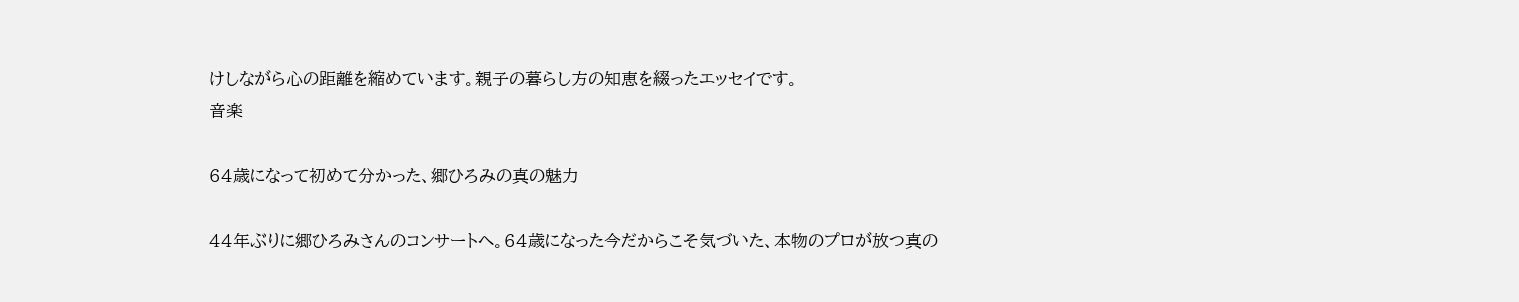けしながら心の距離を縮めています。親子の暮らし方の知恵を綴ったエッセイです。
音楽

64歳になって初めて分かった、郷ひろみの真の魅力

44年ぶりに郷ひろみさんのコンサートへ。64歳になった今だからこそ気づいた、本物のプロが放つ真の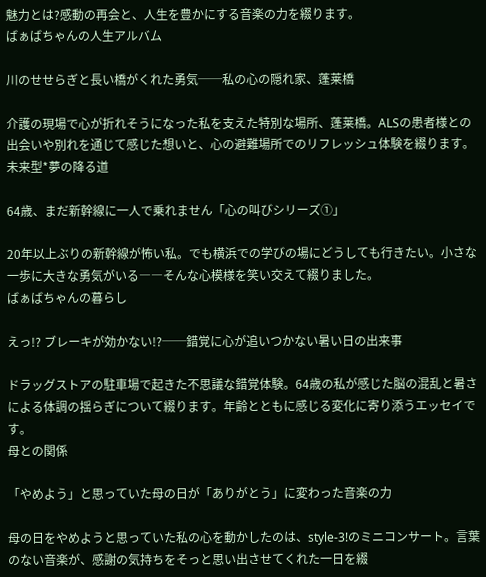魅力とは?感動の再会と、人生を豊かにする音楽の力を綴ります。
ばぁばちゃんの人生アルバム

川のせせらぎと長い橋がくれた勇気──私の心の隠れ家、蓬莱橋

介護の現場で心が折れそうになった私を支えた特別な場所、蓬莱橋。ALSの患者様との出会いや別れを通じて感じた想いと、心の避難場所でのリフレッシュ体験を綴ります。
未来型*夢の降る道

64歳、まだ新幹線に一人で乗れません「心の叫びシリーズ①」

20年以上ぶりの新幹線が怖い私。でも横浜での学びの場にどうしても行きたい。小さな一歩に大きな勇気がいる――そんな心模様を笑い交えて綴りました。
ばぁばちゃんの暮らし

えっ!? ブレーキが効かない!?──錯覚に心が追いつかない暑い日の出来事

ドラッグストアの駐車場で起きた不思議な錯覚体験。64歳の私が感じた脳の混乱と暑さによる体調の揺らぎについて綴ります。年齢とともに感じる変化に寄り添うエッセイです。
母との関係

「やめよう」と思っていた母の日が「ありがとう」に変わった音楽の力

母の日をやめようと思っていた私の心を動かしたのは、style-3!のミニコンサート。言葉のない音楽が、感謝の気持ちをそっと思い出させてくれた一日を綴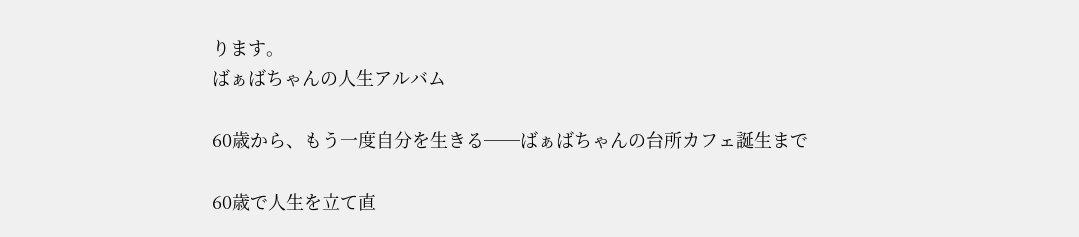ります。
ばぁばちゃんの人生アルバム

60歳から、もう一度自分を生きる──ばぁばちゃんの台所カフェ誕生まで

60歳で人生を立て直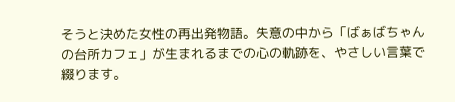そうと決めた女性の再出発物語。失意の中から「ばぁばちゃんの台所カフェ」が生まれるまでの心の軌跡を、やさしい言葉で綴ります。